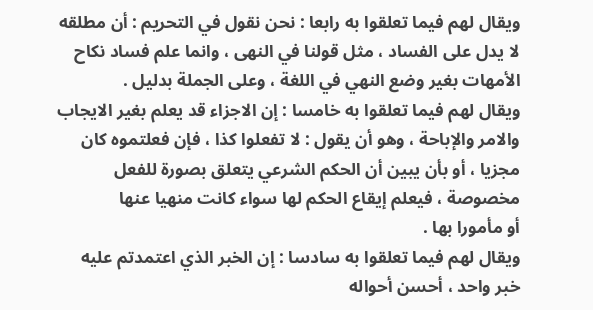ويقال لهم فيما تعلقوا به رابعا : نحن نقول في التحريم : أن مطلقه
لا يدل على الفساد ، مثل قولنا في النهى ، وانما علم فساد نكاح
الأمهات بغير وضع النهي في اللغة ، وعلى الجملة بدليل .
ويقال لهم فيما تعلقوا به خامسا : إن الاجزاء قد يعلم بغير الايجاب
والامر والإباحة ، وهو أن يقول : لا تفعلوا كذا ، فإن فعلتموه كان
مجزيا ، أو بأن يبين أن الحكم الشرعي يتعلق بصورة للفعل
مخصوصة ، فيعلم إيقاع الحكم لها سواء كانت منهيا عنها
أو مأمورا بها .
ويقال لهم فيما تعلقوا به سادسا : إن الخبر الذي اعتمدتم عليه
خبر واحد ، أحسن أحواله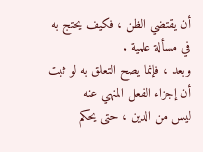أن يقتضي الظن ، فكيف يحتج به
في مسألة علمية .
وبعد ، فإنما يصح التعلق به لو ثبت أن إجزاء الفعل المنهي عنه
ليس من الدين ، حتى يحكم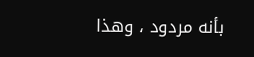بأنه مردود ، وهذا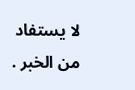لا يستفاد من الخبر .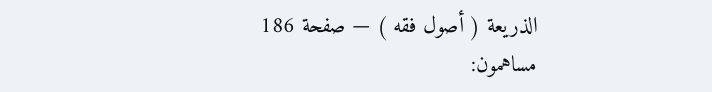الذريعة ( أصول فقه ) — صفحة 186
مساهمون: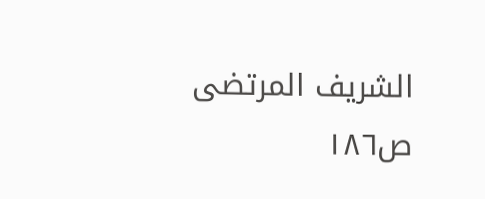الشريف المرتضى
ص١٨٦